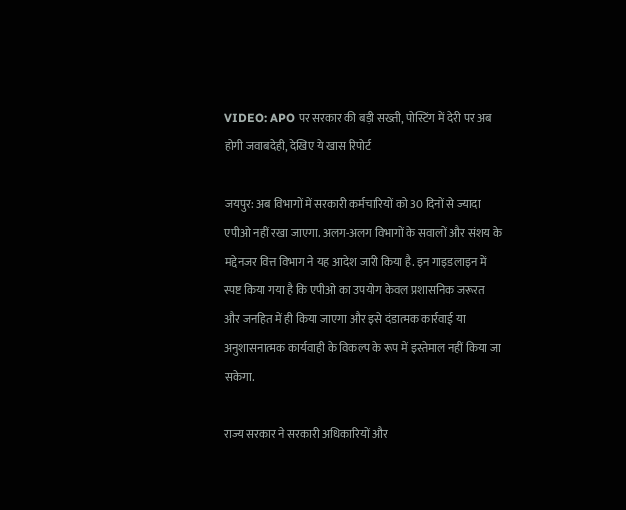VIDEO: APO पर सरकार की बड़ी सख्ती, पोस्टिंग में देरी पर अब होगी जवाबदेही, देखिए ये खास रिपोर्ट

जयपुर: अब विभागों में सरकारी कर्मचारियों को 30 दिनों से ज्यादा एपीओ नहीं रखा जाएगा. अलग-अलग विभागों के सवालों और संशय के मद्देनजर वित्त विभाग ने यह आदेश जारी किया है. इन गाइडलाइन में स्पष्ट किया गया है कि एपीओ का उपयोग केवल प्रशासनिक जरूरत और जनहित में ही किया जाएगा और इसे दंडात्मक कार्रवाई या अनुशासनात्मक कार्यवाही के विकल्प के रूप में इस्तेमाल नहीं किया जा सकेगा.

राज्य सरकार ने सरकारी अधिकारियों और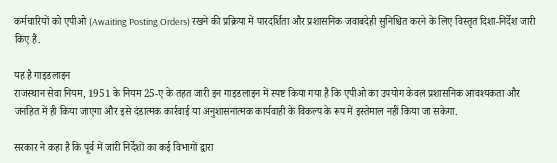कर्मचारियों को एपीओ (Awaiting Posting Orders) रखने की प्रक्रिया में पारदर्शिता और प्रशासनिक जवाबदेही सुनिश्चित करने के लिए विस्तृत दिशा-निर्देश जारी किए हैं.

यह है गाइडलाइन
राजस्थान सेवा नियम, 1951 के नियम 25-ए के तहत जारी इन गाइडलाइन में स्पष्ट किया गया है कि एपीओ का उपयोग केवल प्रशासनिक आवश्यकता और जनहित में ही किया जाएगा और इसे दंडात्मक कार्रवाई या अनुशासनात्मक कार्यवाही के विकल्प के रूप में इस्तेमाल नहीं किया जा सकेगा.

सरकार ने कहा है कि पूर्व में जारी निर्देशों का कई विभागों द्वारा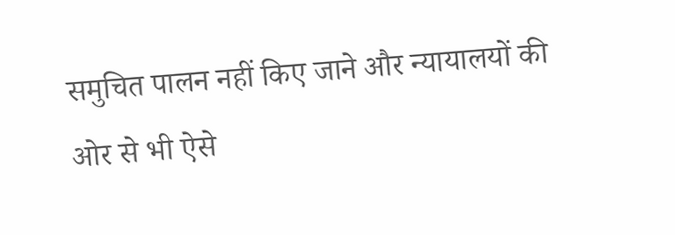समुचित पालन नहीं किए जाने और न्यायालयों की ओर से भी ऐसे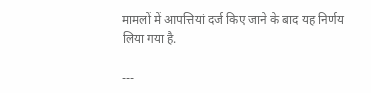मामलों में आपत्तियां दर्ज किए जाने के बाद यह निर्णय लिया गया है.

---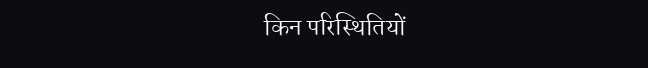किन परिस्थितियों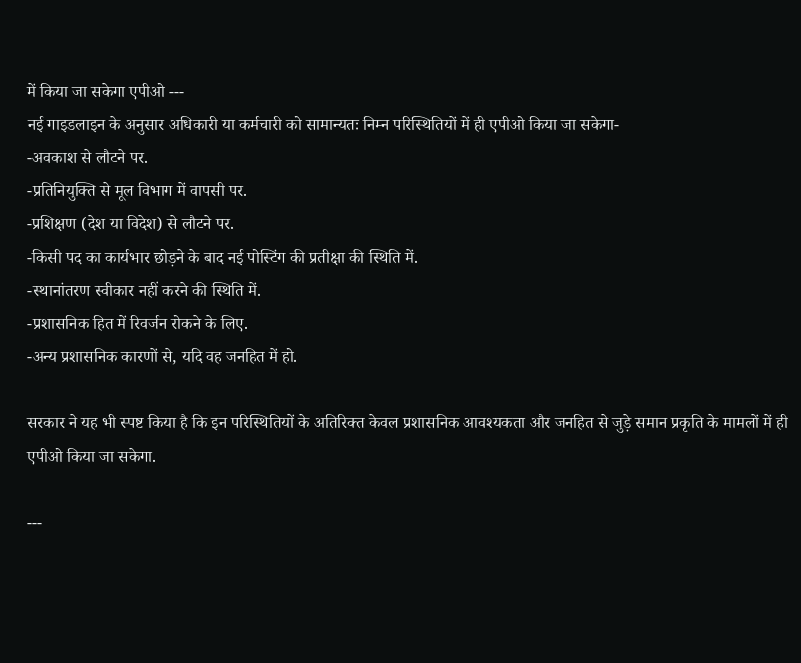में किया जा सकेगा एपीओ ---
नई गाइडलाइन के अनुसार अधिकारी या कर्मचारी को सामान्यतः निम्न परिस्थितियों में ही एपीओ किया जा सकेगा-
-अवकाश से लौटने पर.
-प्रतिनियुक्ति से मूल विभाग में वापसी पर.
-प्रशिक्षण (देश या विदेश) से लौटने पर.
-किसी पद का कार्यभार छोड़ने के बाद नई पोस्टिंग की प्रतीक्षा की स्थिति में.
-स्थानांतरण स्वीकार नहीं करने की स्थिति में.
-प्रशासनिक हित में रिवर्जन रोकने के लिए.
-अन्य प्रशासनिक कारणों से, यदि वह जनहित में हो.

सरकार ने यह भी स्पष्ट किया है कि इन परिस्थितियों के अतिरिक्त केवल प्रशासनिक आवश्यकता और जनहित से जुड़े समान प्रकृति के मामलों में ही एपीओ किया जा सकेगा.

---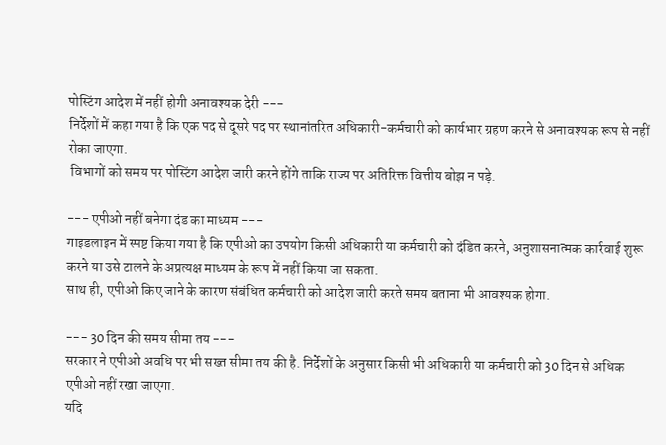पोस्टिंग आदेश में नहीं होगी अनावश्यक देरी ---
निर्देशों में कहा गया है कि एक पद से दूसरे पद पर स्थानांतरित अधिकारी-कर्मचारी को कार्यभार ग्रहण करने से अनावश्यक रूप से नहीं रोका जाएगा.
 विभागों को समय पर पोस्टिंग आदेश जारी करने होंगे ताकि राज्य पर अतिरिक्त वित्तीय बोझ न पड़े.

--- एपीओ नहीं बनेगा दंड का माध्यम ---
गाइडलाइन में स्पष्ट किया गया है कि एपीओ का उपयोग किसी अधिकारी या कर्मचारी को दंडित करने, अनुशासनात्मक कार्रवाई शुरू करने या उसे टालने के अप्रत्यक्ष माध्यम के रूप में नहीं किया जा सकता.
साथ ही, एपीओ किए जाने के कारण संबंधित कर्मचारी को आदेश जारी करते समय बताना भी आवश्यक होगा.

--- 30 दिन की समय सीमा तय ---
सरकार ने एपीओ अवधि पर भी सख्त सीमा तय की है. निर्देशों के अनुसार किसी भी अधिकारी या कर्मचारी को 30 दिन से अधिक एपीओ नहीं रखा जाएगा.
यदि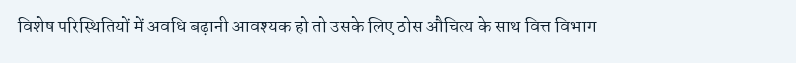विशेष परिस्थितियों में अवधि बढ़ानी आवश्यक हो तो उसके लिए ठोस औचित्य के साथ वित्त विभाग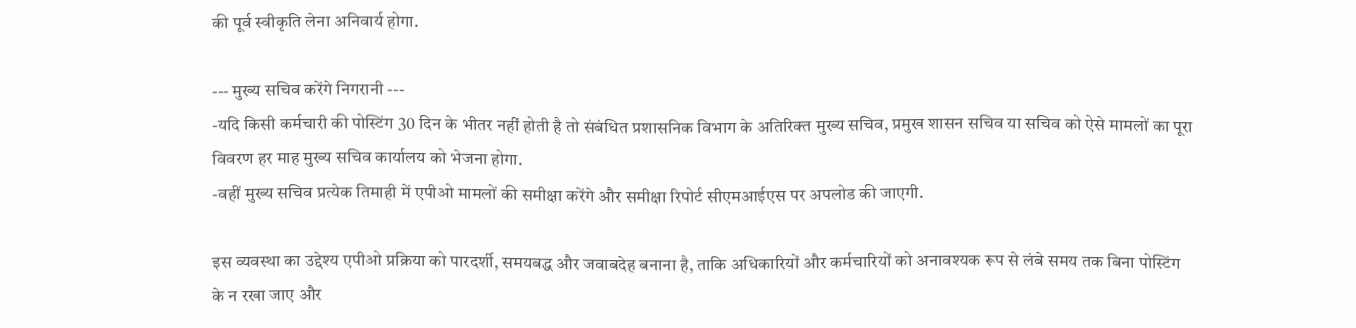की पूर्व स्वीकृति लेना अनिवार्य होगा.

--- मुख्य सचिव करेंगे निगरानी ---
-यदि किसी कर्मचारी की पोस्टिंग 30 दिन के भीतर नहीं होती है तो संबंधित प्रशासनिक विभाग के अतिरिक्त मुख्य सचिव, प्रमुख शासन सचिव या सचिव को ऐसे मामलों का पूरा विवरण हर माह मुख्य सचिव कार्यालय को भेजना होगा.
-वहीं मुख्य सचिव प्रत्येक तिमाही में एपीओ मामलों की समीक्षा करेंगे और समीक्षा रिपोर्ट सीएमआईएस पर अपलोड की जाएगी.

इस व्यवस्था का उद्देश्य एपीओ प्रक्रिया को पारदर्शी, समयबद्ध और जवाबदेह बनाना है, ताकि अधिकारियों और कर्मचारियों को अनावश्यक रूप से लंबे समय तक बिना पोस्टिंग के न रखा जाए और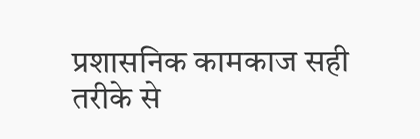प्रशासनिक कामकाज सही तरीके से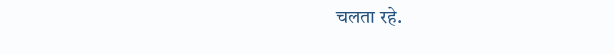चलता रहे.